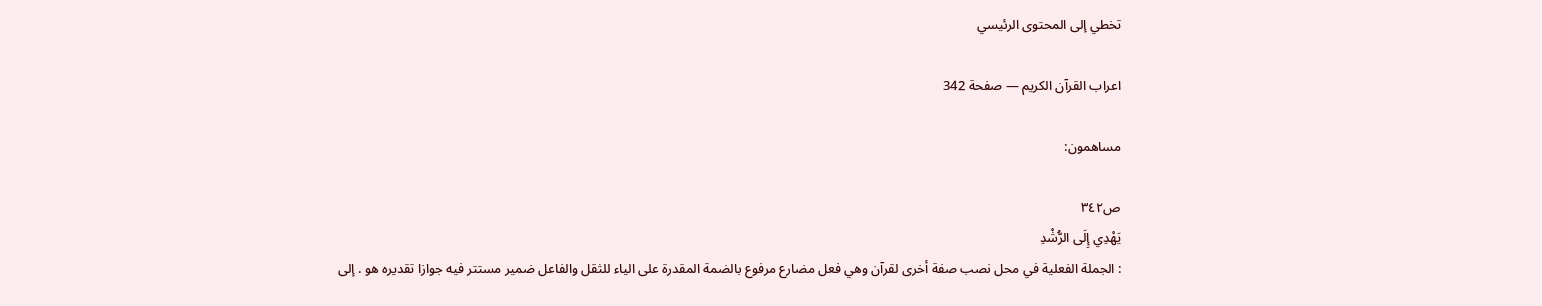تخطي إلى المحتوى الرئيسي

اعراب القرآن الكريم — صفحة 342

مساهمون:

ص٣٤٢
يَهْدِي إِلَى الرُّشْدِ
: الجملة الفعلية في محل نصب صفة أخرى لقرآن وهي فعل مضارع مرفوع بالضمة المقدرة على الياء للثقل والفاعل ضمير مستتر فيه جوازا تقديره هو . إلى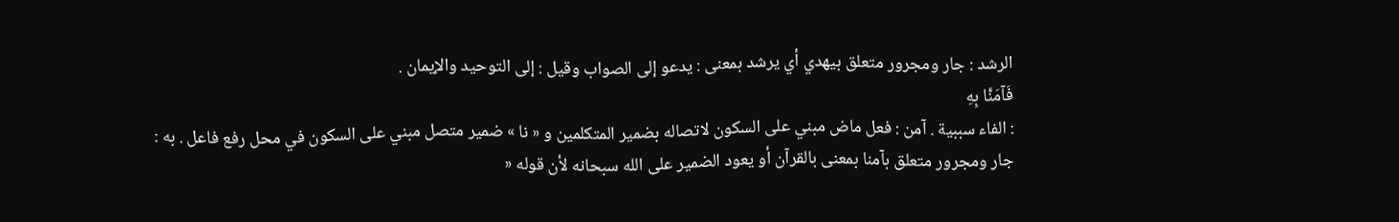الرشد : جار ومجرور متعلق بيهدي أي يرشد بمعنى : يدعو إلى الصواب وقيل : إلى التوحيد والإيمان .
فَآمَنَّا بِهِ
: الفاء سببية . آمن : فعل ماض مبني على السكون لاتصاله بضمير المتكلمين و « نا » ضمير متصل مبني على السكون في محل رفع فاعل . به : جار ومجرور متعلق بآمنا بمعنى بالقرآن أو يعود الضمير على الله سبحانه لأن قوله «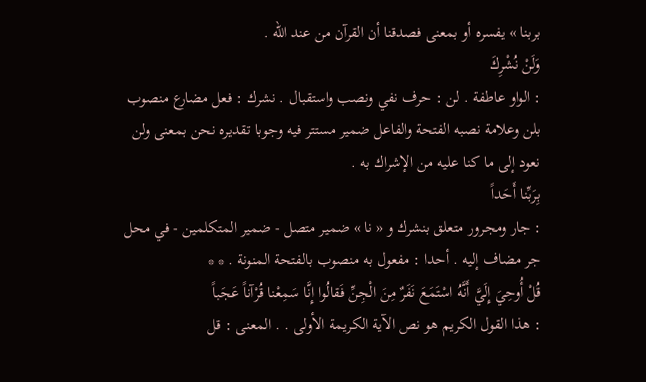بربنا » يفسره أو بمعنى فصدقنا أن القرآن من عند الله .
وَلَنْ نُشْرِكَ
: الواو عاطفة . لن : حرف نفي ونصب واستقبال . نشرك : فعل مضارع منصوب بلن وعلامة نصبه الفتحة والفاعل ضمير مستتر فيه وجوبا تقديره نحن بمعنى ولن نعود إلى ما كنا عليه من الإشراك به .
بِرَبِّنا أَحَداً
: جار ومجرور متعلق بنشرك و « نا » ضمير متصل - ضمير المتكلمين - في محل جر مضاف إليه . أحدا : مفعول به منصوب بالفتحة المنونة . * *
قُلْ أُوحِيَ إِلَيَّ أَنَّهُ اسْتَمَعَ نَفَرٌ مِنَ الْجِنِّ فَقالُوا إِنَّا سَمِعْنا قُرْآناً عَجَباً
: هذا القول الكريم هو نص الآية الكريمة الأولى . . المعنى : قل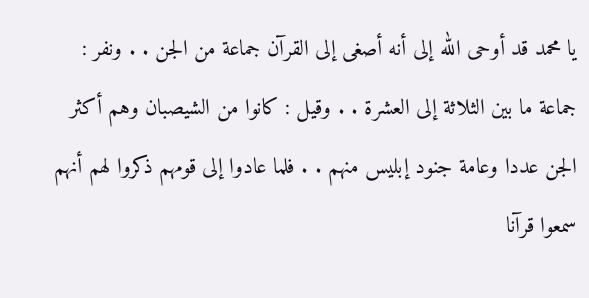يا محمد قد أوحى الله إلى أنه أصغى إلى القرآن جماعة من الجن . . ونفر : جماعة ما بين الثلاثة إلى العشرة . . وقيل : كانوا من الشيصبان وهم أكثر الجن عددا وعامة جنود إبليس منهم . . فلما عادوا إلى قومهم ذكروا لهم أنهم سمعوا قرآنا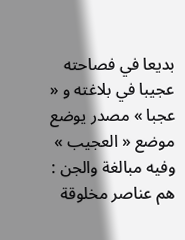بديعا في فصاحته عجيبا في بلاغته و « عجبا » مصدر يوضع موضع « العجيب » وفيه مبالغة والجن : هم عناصر مخلوقة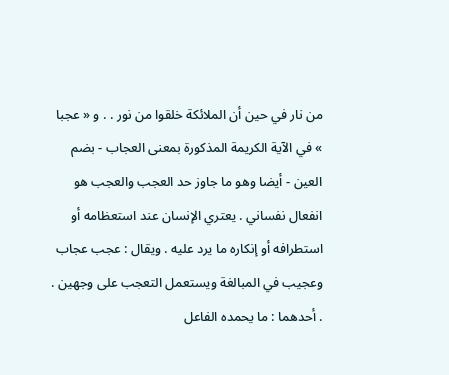من نار في حين أن الملائكة خلقوا من نور . . و « عجبا » في الآية الكريمة المذكورة بمعنى العجاب - بضم العين - أيضا وهو ما جاوز حد العجب والعجب هو انفعال نفساني . يعتري الإنسان عند استعظامه أو استطرافه أو إنكاره ما يرد عليه . ويقال : عجب عجاب وعجيب في المبالغة ويستعمل التعجب على وجهين . . أحدهما : ما يحمده الفاعل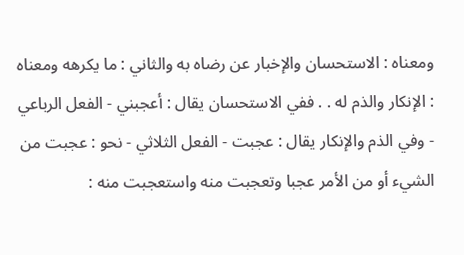ومعناه : الاستحسان والإخبار عن رضاه به والثاني : ما يكرهه ومعناه : الإنكار والذم له . . ففي الاستحسان يقال : أعجبني - الفعل الرباعي - وفي الذم والإنكار يقال : عجبت - الفعل الثلاثي - نحو : عجبت من الشيء أو من الأمر عجبا وتعجبت منه واستعجبت منه :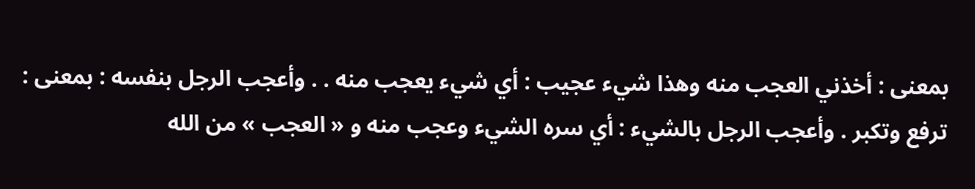بمعنى : أخذني العجب منه وهذا شيء عجيب : أي شيء يعجب منه . . وأعجب الرجل بنفسه : بمعنى : ترفع وتكبر . وأعجب الرجل بالشيء : أي سره الشيء وعجب منه و « العجب » من الله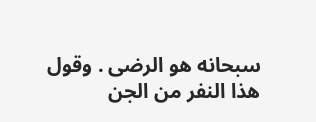سبحانه هو الرضى . وقول هذا النفر من الجن